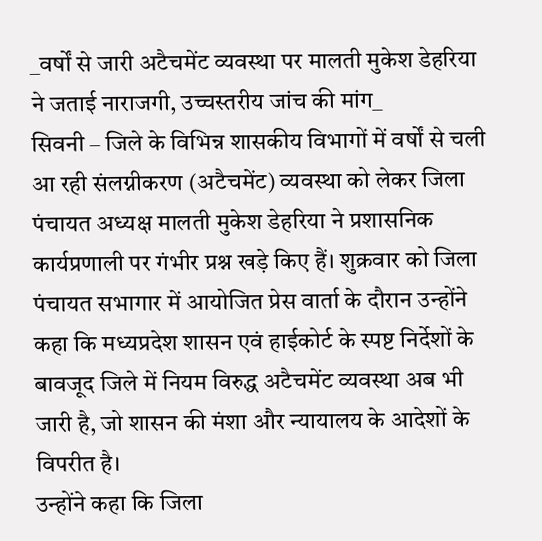_वर्षों से जारी अटैचमेंट व्यवस्था पर मालती मुकेश डेहरिया ने जताई नाराजगी, उच्चस्तरीय जांच की मांग_
सिवनी – जिले के विभिन्न शासकीय विभागों में वर्षों से चली आ रही संलग्नीकरण (अटैचमेंट) व्यवस्था को लेकर जिला पंचायत अध्यक्ष मालती मुकेश डेहरिया ने प्रशासनिक कार्यप्रणाली पर गंभीर प्रश्न खड़े किए हैं। शुक्रवार को जिला पंचायत सभागार में आयोजित प्रेस वार्ता के दौरान उन्होंने कहा कि मध्यप्रदेश शासन एवं हाईकोर्ट के स्पष्ट निर्देशों के बावजूद जिले में नियम विरुद्ध अटैचमेंट व्यवस्था अब भी जारी है, जो शासन की मंशा और न्यायालय के आदेशों के विपरीत है।
उन्होंने कहा कि जिला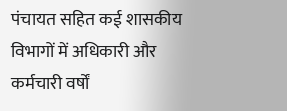पंचायत सहित कई शासकीय विभागों में अधिकारी और कर्मचारी वर्षों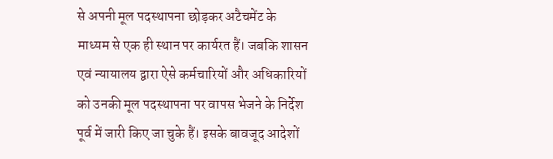से अपनी मूल पदस्थापना छोड़कर अटैचमेंट के माध्यम से एक ही स्थान पर कार्यरत हैं। जबकि शासन एवं न्यायालय द्वारा ऐसे कर्मचारियों और अधिकारियों को उनकी मूल पदस्थापना पर वापस भेजने के निर्देश पूर्व में जारी किए जा चुके हैं। इसके बावजूद आदेशों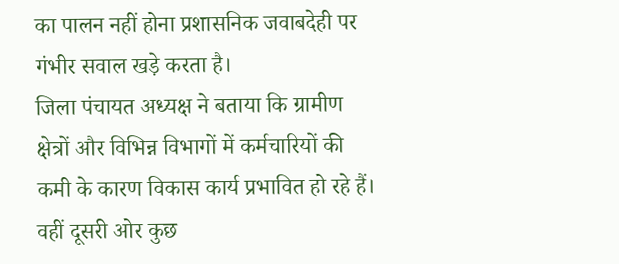का पालन नहीं होना प्रशासनिक जवाबदेही पर गंभीर सवाल खड़े करता है।
जिला पंचायत अध्यक्ष ने बताया कि ग्रामीण क्षेत्रों और विभिन्न विभागों में कर्मचारियों की कमी के कारण विकास कार्य प्रभावित हो रहे हैं। वहीं दूसरी ओर कुछ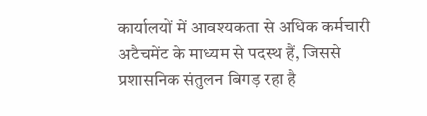कार्यालयों में आवश्यकता से अधिक कर्मचारी अटैचमेंट के माध्यम से पदस्थ हैं, जिससे प्रशासनिक संतुलन बिगड़ रहा है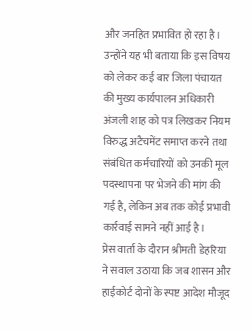और जनहित प्रभावित हो रहा है।
उन्होंने यह भी बताया कि इस विषय को लेकर कई बार जिला पंचायत की मुख्य कार्यपालन अधिकारी अंजली शाह को पत्र लिखकर नियम विरुद्ध अटैचमेंट समाप्त करने तथा संबंधित कर्मचारियों को उनकी मूल पदस्थापना पर भेजने की मांग की गई है, लेकिन अब तक कोई प्रभावी कार्रवाई सामने नहीं आई है।
प्रेस वार्ता के दौरान श्रीमती डेहरिया ने सवाल उठाया कि जब शासन और हाईकोर्ट दोनों के स्पष्ट आदेश मौजूद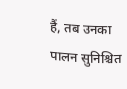हैं, तब उनका पालन सुनिश्चित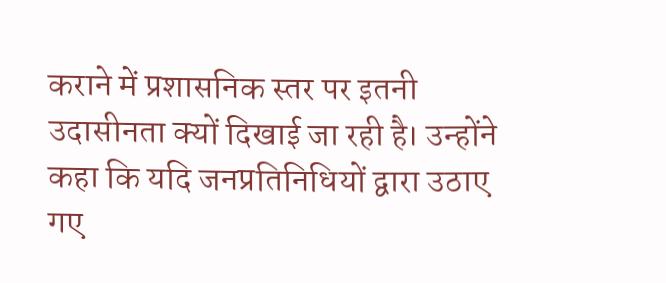कराने में प्रशासनिक स्तर पर इतनी उदासीनता क्यों दिखाई जा रही है। उन्होंने कहा कि यदि जनप्रतिनिधियों द्वारा उठाए गए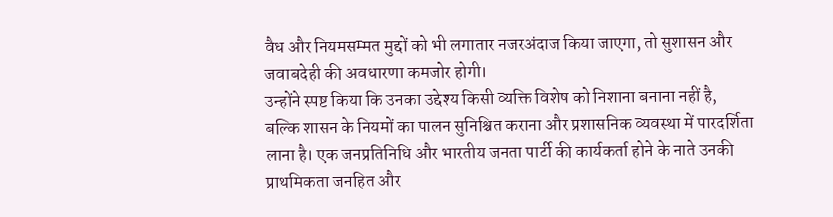वैध और नियमसम्मत मुद्दों को भी लगातार नजरअंदाज किया जाएगा, तो सुशासन और जवाबदेही की अवधारणा कमजोर होगी।
उन्होंने स्पष्ट किया कि उनका उद्देश्य किसी व्यक्ति विशेष को निशाना बनाना नहीं है, बल्कि शासन के नियमों का पालन सुनिश्चित कराना और प्रशासनिक व्यवस्था में पारदर्शिता लाना है। एक जनप्रतिनिधि और भारतीय जनता पार्टी की कार्यकर्ता होने के नाते उनकी प्राथमिकता जनहित और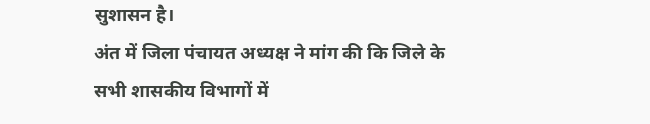सुशासन है।
अंत में जिला पंचायत अध्यक्ष ने मांग की कि जिले के सभी शासकीय विभागों में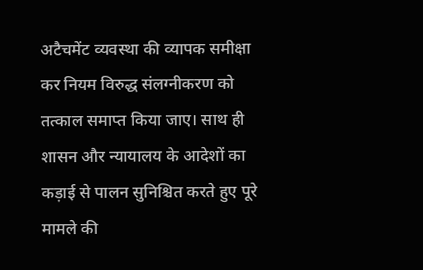अटैचमेंट व्यवस्था की व्यापक समीक्षा कर नियम विरुद्ध संलग्नीकरण को तत्काल समाप्त किया जाए। साथ ही शासन और न्यायालय के आदेशों का कड़ाई से पालन सुनिश्चित करते हुए पूरे मामले की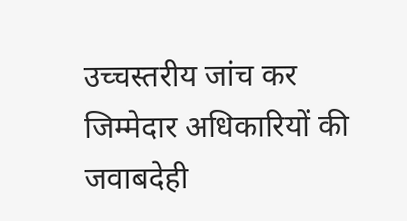उच्चस्तरीय जांच कर जिम्मेदार अधिकारियों की जवाबदेही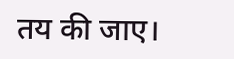तय की जाए।